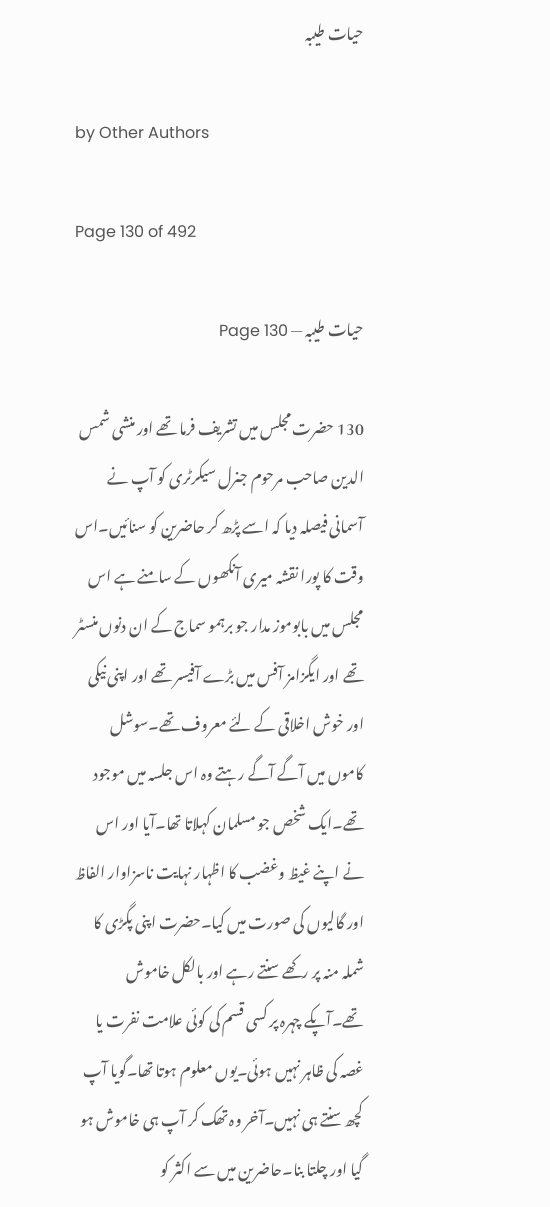حیات طیبہ

by Other Authors

Page 130 of 492

حیات طیبہ — Page 130

130 حضرت مجلس میں تشریف فرما تھے اور منشی شمس الدین صاحب مرحوم جنرل سیکرٹری کو آپ نے آسمانی فیصلہ دیا کہ اسے پڑھ کر حاضرین کو سنائیں۔اس وقت کا پورا نقشہ میری آنکھوں کے سامنے ہے اس مجلس میں بابوموز مدار جو برہمو سماج کے ان دنوں منسٹر تھے اور ایگزامز آفس میں بڑے آفیسر تھے اور اپنی نیکی اور خوش اخلاقی کے لئے معروف تھے۔سوشل کاموں میں آگے آگے رہتے وہ اس جلسہ میں موجود تھے۔ایک شخص جو مسلمان کہلاتا تھا۔آیا اور اس نے اپنے غیظ وغضب کا اظہار نہایت ناسزاوار الفاظ اور گالیوں کی صورت میں کیا۔حضرت اپنی پگڑی کا شملہ منہ پر رکھے سنتے رہے اور بالکل خاموش تھے۔آپکے چہرہ پر کسی قسم کی کوئی علامت نفرت یا غصہ کی ظاہر نہیں ہوئی۔یوں معلوم ہوتا تھا۔گویا آپ کچھ سنتے ہی نہیں۔آخر وہ تھک کر آپ ہی خاموش ہو گیا اور چلتا بنا۔حاضرین میں سے اکثر کو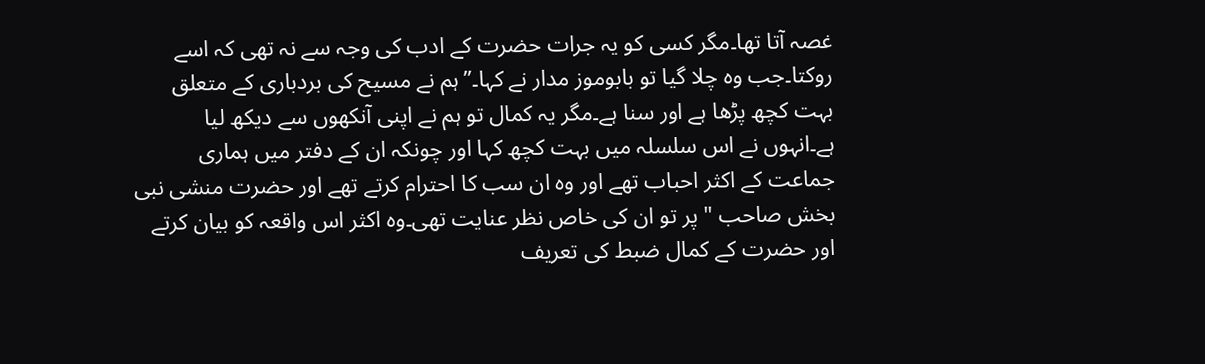غصہ آتا تھا۔مگر کسی کو یہ جرات حضرت کے ادب کی وجہ سے نہ تھی کہ اسے روکتا۔جب وہ چلا گیا تو بابوموز مدار نے کہا۔”ہم نے مسیح کی بردباری کے متعلق بہت کچھ پڑھا ہے اور سنا ہے۔مگر یہ کمال تو ہم نے اپنی آنکھوں سے دیکھ لیا ہے۔انہوں نے اس سلسلہ میں بہت کچھ کہا اور چونکہ ان کے دفتر میں ہماری جماعت کے اکثر احباب تھے اور وہ ان سب کا احترام کرتے تھے اور حضرت منشی نبی بخش صاحب " پر تو ان کی خاص نظر عنایت تھی۔وہ اکثر اس واقعہ کو بیان کرتے اور حضرت کے کمال ضبط کی تعریف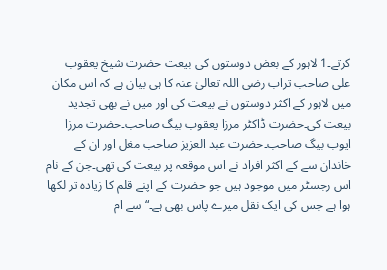کرتے۔1 لاہور کے بعض دوستوں کی بیعت حضرت شیخ یعقوب علی صاحب تراب رضی اللہ تعالیٰ عنہ کا ہی بیان ہے کہ اس مکان میں لاہور کے اکثر دوستوں نے بیعت کی اور میں نے بھی تجدید بیعت کی۔حضرت ڈاکٹر مرزا یعقوب بیگ صاحب۔حضرت مرزا ایوب بیگ صاحب۔حضرت عبد العزیز صاحب مغل اور ان کے خاندان سے کے اکثر افراد نے اس موقعہ پر بیعت کی تھی۔جن کے نام اس رجسٹر میں موجود ہیں جو حضرت کے اپنے قلم کا زیادہ تر لکھا ہوا ہے جس کی ایک نقل میرے پاس بھی ہے۔“سے ام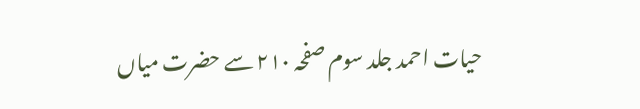حیات احمد جلد سوم صفحہ ۲۱۰ سے حضرت میاں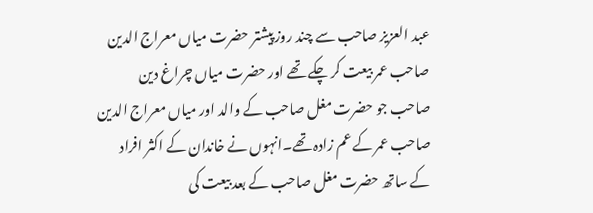عبد العزیز صاحب سے چند روز پیشتر حضرت میاں معراج الدین صاحب عمر بیعت کر چکے تھے اور حضرت میاں چراغ دین صاحب جو حضرت مغل صاحب کے والد اور میاں معراج الدین صاحب عمر کے عم زادہ تھے۔انہوں نے خاندان کے اکثر افراد کے ساتھ حضرت مغل صاحب کے بعد بیعت کی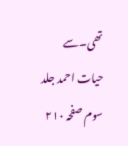تھی۔سے حیات احمد جلد سوم صفحہ ۲۱۰